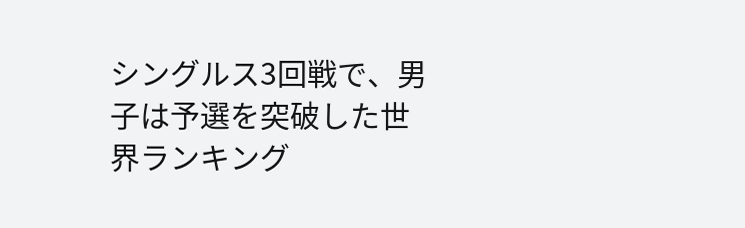シングルス3回戦で、男子は予選を突破した世界ランキング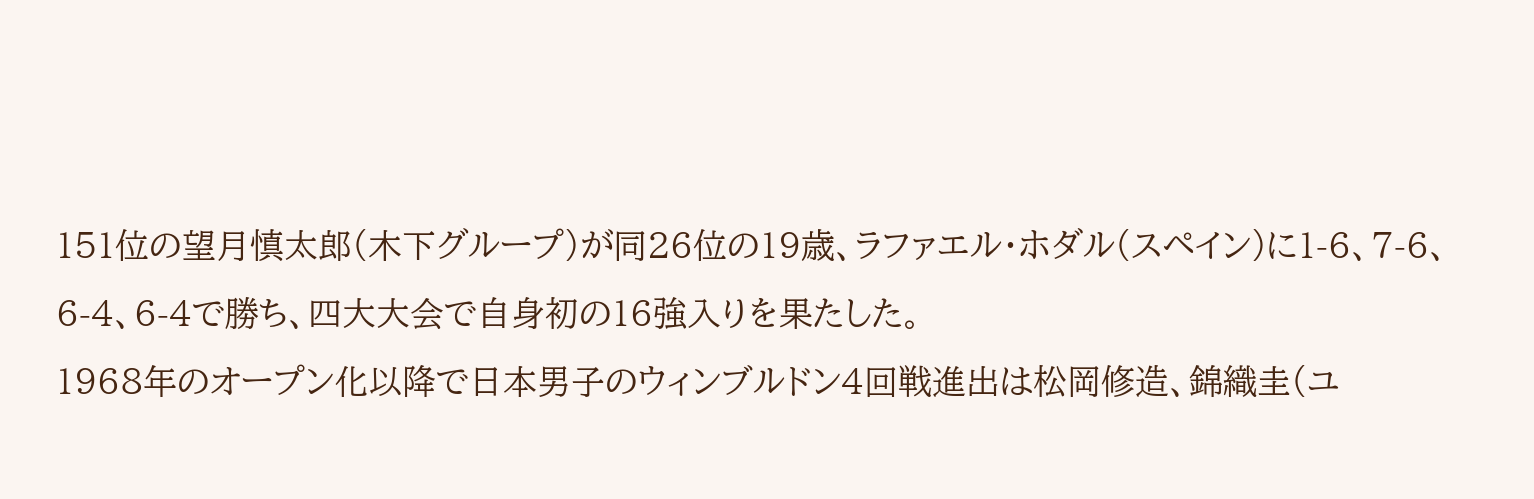151位の望月慎太郎(木下グループ)が同26位の19歳、ラファエル・ホダル(スペイン)に1-6、7-6、6-4、6-4で勝ち、四大大会で自身初の16強入りを果たした。
1968年のオープン化以降で日本男子のウィンブルドン4回戦進出は松岡修造、錦織圭(ユ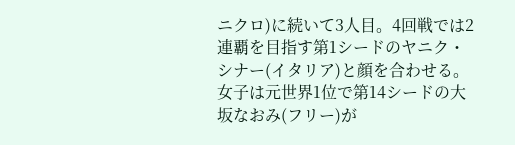ニクロ)に続いて3人目。4回戦では2連覇を目指す第1シードのヤニク・シナー(イタリア)と顔を合わせる。
女子は元世界1位で第14シードの大坂なおみ(フリー)が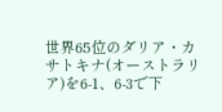世界65位のダリア・カサトキナ(オーストラリア)を6-1、6-3で下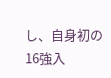し、自身初の16強入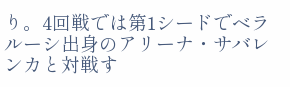り。4回戦では第1シードでベラルーシ出身のアリーナ・サバレンカと対戦す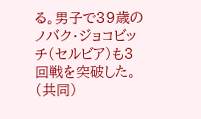る。男子で39歳のノバク・ジョコビッチ(セルビア)も3回戦を突破した。(共同)